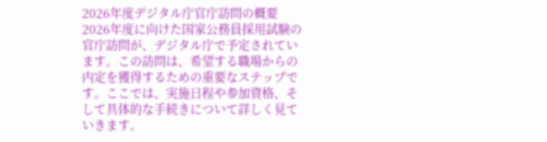2026年度デジタル庁官庁訪問の概要
2026年度に向けた国家公務員採用試験の官庁訪問が、デジタル庁で予定されています。この訪問は、希望する職場からの内定を獲得するための重要なステップです。ここでは、実施日程や参加資格、そして具体的な手続きについて詳しく見ていきます。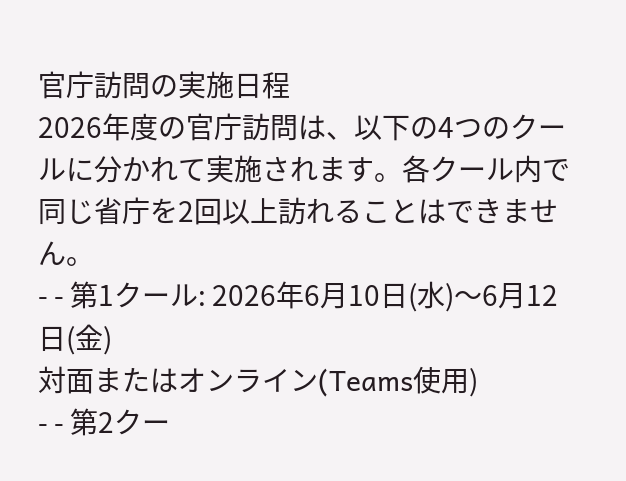官庁訪問の実施日程
2026年度の官庁訪問は、以下の4つのクールに分かれて実施されます。各クール内で同じ省庁を2回以上訪れることはできません。
- - 第1クール: 2026年6月10日(水)〜6月12日(金)
対面またはオンライン(Teams使用)
- - 第2クー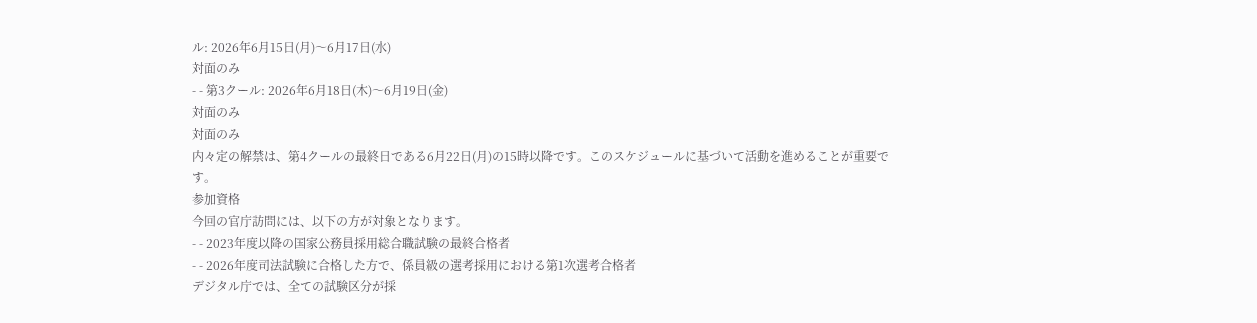ル: 2026年6月15日(月)〜6月17日(水)
対面のみ
- - 第3クール: 2026年6月18日(木)〜6月19日(金)
対面のみ
対面のみ
内々定の解禁は、第4クールの最終日である6月22日(月)の15時以降です。このスケジュールに基づいて活動を進めることが重要です。
参加資格
今回の官庁訪問には、以下の方が対象となります。
- - 2023年度以降の国家公務員採用総合職試験の最終合格者
- - 2026年度司法試験に合格した方で、係員級の選考採用における第1次選考合格者
デジタル庁では、全ての試験区分が採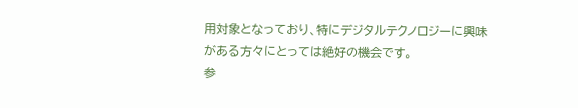用対象となっており、特にデジタルテクノロジーに興味がある方々にとっては絶好の機会です。
参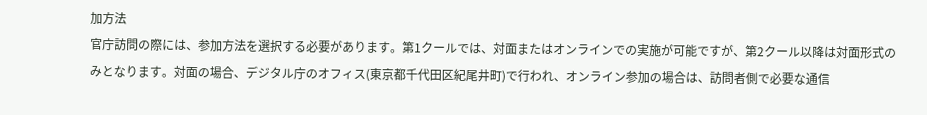加方法
官庁訪問の際には、参加方法を選択する必要があります。第1クールでは、対面またはオンラインでの実施が可能ですが、第2クール以降は対面形式のみとなります。対面の場合、デジタル庁のオフィス(東京都千代田区紀尾井町)で行われ、オンライン参加の場合は、訪問者側で必要な通信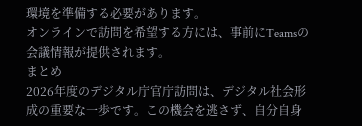環境を準備する必要があります。
オンラインで訪問を希望する方には、事前にTeamsの会議情報が提供されます。
まとめ
2026年度のデジタル庁官庁訪問は、デジタル社会形成の重要な一歩です。この機会を逃さず、自分自身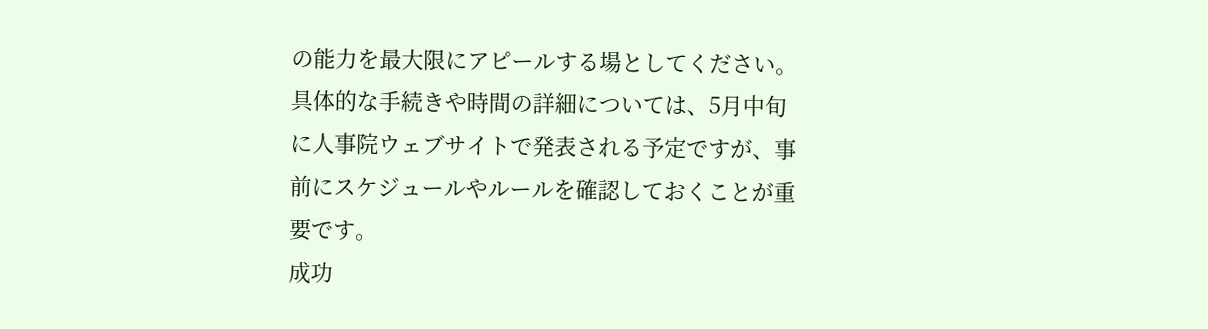の能力を最大限にアピールする場としてください。具体的な手続きや時間の詳細については、5月中旬に人事院ウェブサイトで発表される予定ですが、事前にスケジュールやルールを確認しておくことが重要です。
成功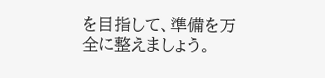を目指して、準備を万全に整えましょう。